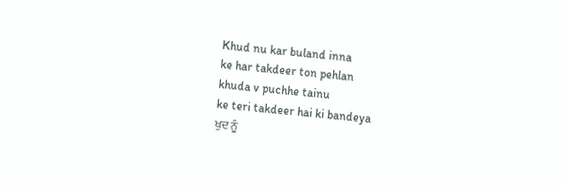Khud nu kar buland inna
ke har takdeer ton pehlan
khuda v puchhe tainu
ke teri takdeer hai ki bandeya
ਖੁਦ ਨੂੰ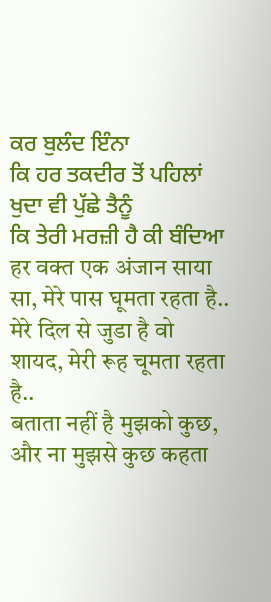ਕਰ ਬੁਲੰਦ ਇੰਨਾ
ਕਿ ਹਰ ਤਕਦੀਰ ਤੋਂ ਪਹਿਲਾਂ
ਖੁਦਾ ਵੀ ਪੁੱਛੇ ਤੈਨੂੰ
ਕਿ ਤੇਰੀ ਮਰਜ਼ੀ ਹੈ ਕੀ ਬੰਦਿਆ
हर वक्त एक अंजान साया सा, मेरे पास घूमता रहता है..
मेरे दिल से जुडा है वो शायद, मेरी रूह चूमता रहता है..
बताता नहीं है मुझको कुछ, और ना मुझसे कुछ कहता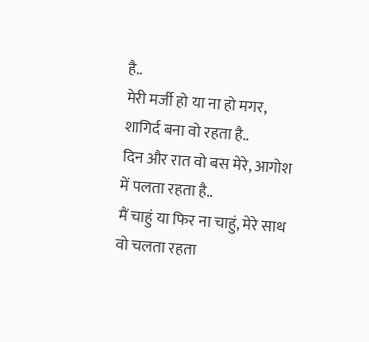है..
मेरी मर्जी हो या ना हो मगर, शागिर्द बना वो रहता है..
दिन और रात वो बस मेरे, आगोश में पलता रहता है..
मैं चाहुं या फिर ना चाहुं, मेरे साथ वो चलता रहता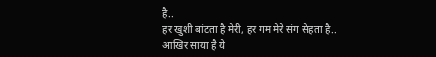है..
हर खुशी बांटता है मेरी, हर गम मेरे संग सेहता है..
आखिर साया है ये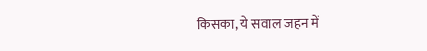किसका, ये सवाल जहन में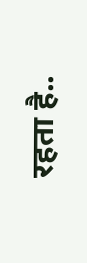रहता है..